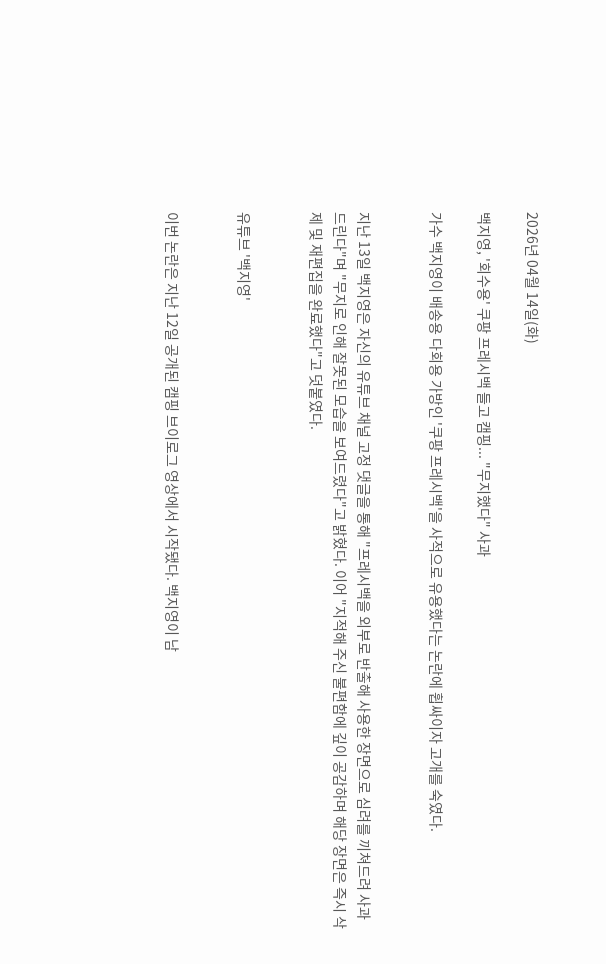2026년 04월 14일(화)

백지영, '회수용' 쿠팡 프레시백 들고 캠핑... "무지했다" 사과

가수 백지영이 배송용 다회용 가방인 '쿠팡 프레시백'을 사적으로 유용했다는 논란에 휩싸이자 고개를 숙였다.


지난 13일 백지영은 자신의 유튜브 채널 고정 댓글을 통해 "프레시백을 외부로 반출해 사용한 장면으로 심려를 끼쳐드려 사과드린다"며 "무지로 인해 잘못된 모습을 보여드렸다"고 밝혔다. 이어 "지적해 주신 불편함에 깊이 공감하며 해당 장면은 즉시 삭제 및 재편집을 완료했다"고 덧붙였다.


유튜브 '백지영'


이번 논란은 지난 12일 공개된 캠핑 브이로그 영상에서 시작됐다. 백지영이 남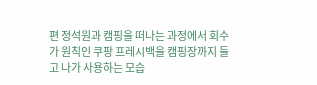편 정석원과 캠핑을 떠나는 과정에서 회수가 원칙인 쿠팡 프레시백을 캠핑장까지 들고 나가 사용하는 모습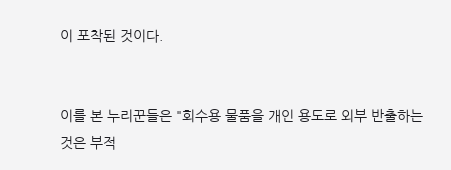이 포착된 것이다.


이를 본 누리꾼들은 "회수용 물품을 개인 용도로 외부 반출하는 것은 부적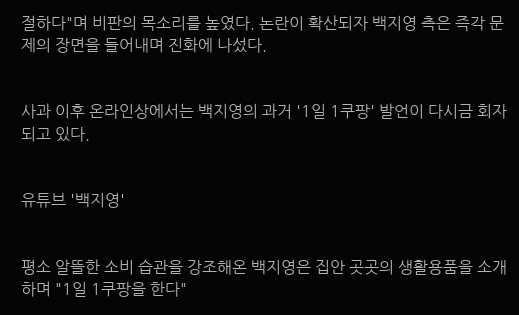절하다"며 비판의 목소리를 높였다. 논란이 확산되자 백지영 측은 즉각 문제의 장면을 들어내며 진화에 나섰다.


사과 이후 온라인상에서는 백지영의 과거 '1일 1쿠팡' 발언이 다시금 회자되고 있다.


유튜브 '백지영'


평소 알뜰한 소비 습관을 강조해온 백지영은 집안 곳곳의 생활용품을 소개하며 "1일 1쿠팡을 한다"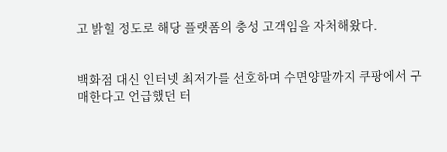고 밝힐 정도로 해당 플랫폼의 충성 고객임을 자처해왔다.


백화점 대신 인터넷 최저가를 선호하며 수면양말까지 쿠팡에서 구매한다고 언급했던 터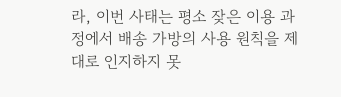라, 이번 사태는 평소 잦은 이용 과정에서 배송 가방의 사용 원칙을 제대로 인지하지 못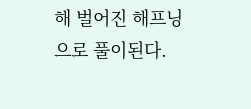해 벌어진 해프닝으로 풀이된다.